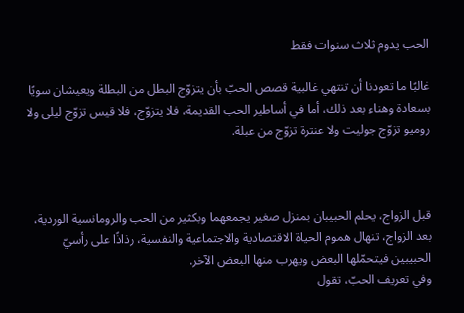الحب يدوم ثلاث سنوات فقط

غالبًا ما تعودنا أن تنتهي غالبية قصص الحبّ بأن يتزوّج البطل من البطلة ويعيشان سويًا بسعادة وهناء بعد ذلك، أما في أساطير الحب القديمة، فلا يتزوّج، فلا قيس تزوّج ليلى ولا روميو تزوّج جوليت ولا عنترة تزوّج من عبلة.



قبل الزواج، يحلم الحبيبان بمنزل صغير يجمعهما وبكثير من الحب والرومانسية الوردية، بعد الزواج، تنهال هموم الحياة الاقتصادية والاجتماعية والنفسية، رذاذًا على رأسيّ الحبيبين فيتحمّلها البعض ويهرب منها البعض الآخر.
وفي تعريف الحبّ، تقول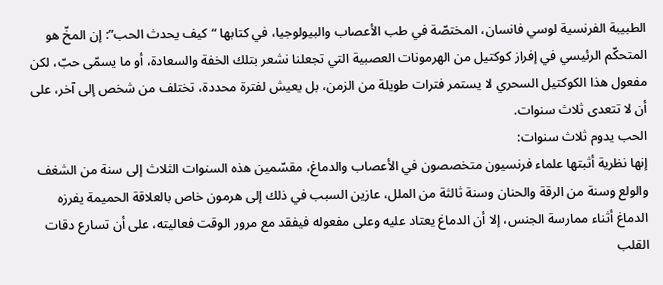الطبيبة الفرنسية لوسي فانسان، المختصّة في طب الأعصاب والبيولوجيا، في كتابها “كيف يحدث الحب”: إن المخّ هو المتحكّم الرئيسي في إفراز كوكتيل من الهرمونات العصبية التي تجعلنا نشعر بتلك الخفة والسعادة، أو ما يسمّى حبّ، لكن مفعول هذا الكوكتيل السحري لا يستمر فترات طويلة من الزمن، بل يعيش لفترة محددة، تختلف من شخص إلى آخر، على أن لا تتعدى ثلاث سنوات.
الحب يدوم ثلاث سنوات:
إنها نظرية أثبتها علماء فرنسيون متخصصون في الأعصاب والدماغ، مقسّمين هذه السنوات الثلاث إلى سنة من الشغف والولع وسنة من الرقة والحنان وسنة ثالثة من الملل، عازين السبب في ذلك إلى هرمون خاص بالعلاقة الحميمة يفرزه الدماغ أثناء ممارسة الجنس، إلا أن الدماغ يعتاد عليه وعلى مفعوله فيفقد مع مرور الوقت فعاليته، على أن تسارع دقات القلب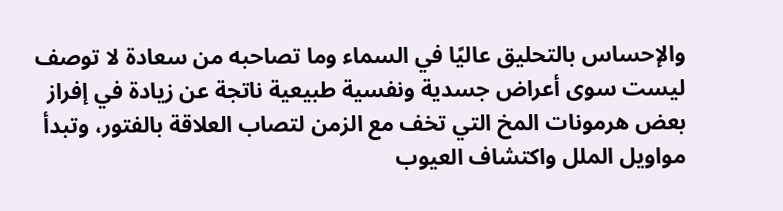والإحساس بالتحليق عاليًا في السماء وما تصاحبه من سعادة لا توصف ليست سوى أعراض جسدية ونفسية طبيعية ناتجة عن زيادة في إفراز بعض هرمونات المخ التي تخف مع الزمن لتصاب العلاقة بالفتور، وتبدأ مواويل الملل واكتشاف العيوب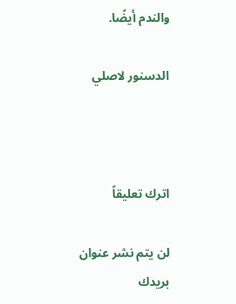والندم أيضًا.

الدسنور لاصلي



اترك تعليقاً

لن يتم نشر عنوان بريدك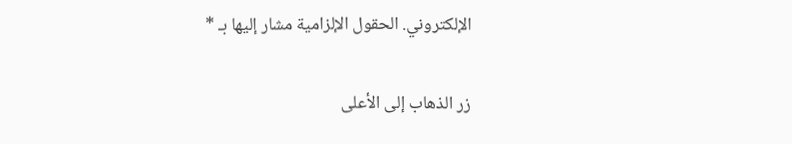الإلكتروني. الحقول الإلزامية مشار إليها بـ *

زر الذهاب إلى الأعلى